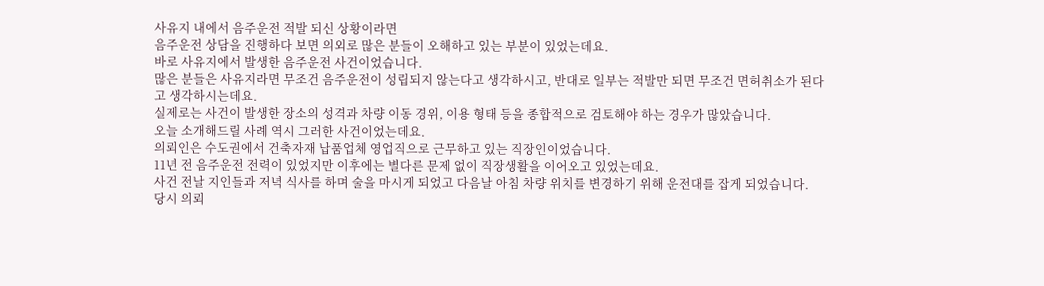사유지 내에서 음주운전 적발 되신 상황이라면
음주운전 상담을 진행하다 보면 의외로 많은 분들이 오해하고 있는 부분이 있었는데요.
바로 사유지에서 발생한 음주운전 사건이었습니다.
많은 분들은 사유지라면 무조건 음주운전이 성립되지 않는다고 생각하시고, 반대로 일부는 적발만 되면 무조건 면허취소가 된다고 생각하시는데요.
실제로는 사건이 발생한 장소의 성격과 차량 이동 경위, 이용 형태 등을 종합적으로 검토해야 하는 경우가 많았습니다.
오늘 소개해드릴 사례 역시 그러한 사건이었는데요.
의뢰인은 수도권에서 건축자재 납품업체 영업직으로 근무하고 있는 직장인이었습니다.
11년 전 음주운전 전력이 있었지만 이후에는 별다른 문제 없이 직장생활을 이어오고 있었는데요.
사건 전날 지인들과 저녁 식사를 하며 술을 마시게 되었고 다음날 아침 차량 위치를 변경하기 위해 운전대를 잡게 되었습니다.
당시 의뢰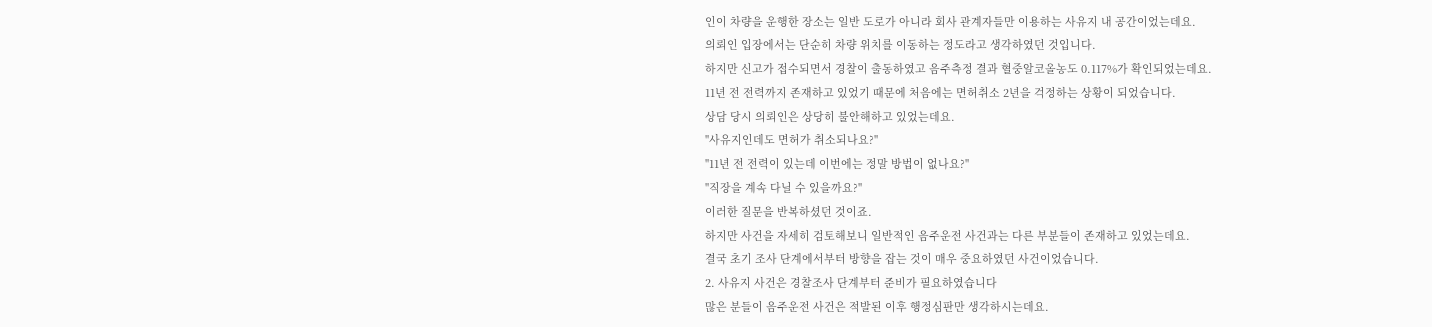인이 차량을 운행한 장소는 일반 도로가 아니라 회사 관계자들만 이용하는 사유지 내 공간이었는데요.
의뢰인 입장에서는 단순히 차량 위치를 이동하는 정도라고 생각하였던 것입니다.
하지만 신고가 접수되면서 경찰이 출동하였고 음주측정 결과 혈중알코올농도 0.117%가 확인되었는데요.
11년 전 전력까지 존재하고 있었기 때문에 처음에는 면허취소 2년을 걱정하는 상황이 되었습니다.
상담 당시 의뢰인은 상당히 불안해하고 있었는데요.
"사유지인데도 면허가 취소되나요?"
"11년 전 전력이 있는데 이번에는 정말 방법이 없나요?"
"직장을 계속 다닐 수 있을까요?"
이러한 질문을 반복하셨던 것이죠.
하지만 사건을 자세히 검토해보니 일반적인 음주운전 사건과는 다른 부분들이 존재하고 있었는데요.
결국 초기 조사 단계에서부터 방향을 잡는 것이 매우 중요하였던 사건이었습니다.
2. 사유지 사건은 경찰조사 단계부터 준비가 필요하였습니다
많은 분들이 음주운전 사건은 적발된 이후 행정심판만 생각하시는데요.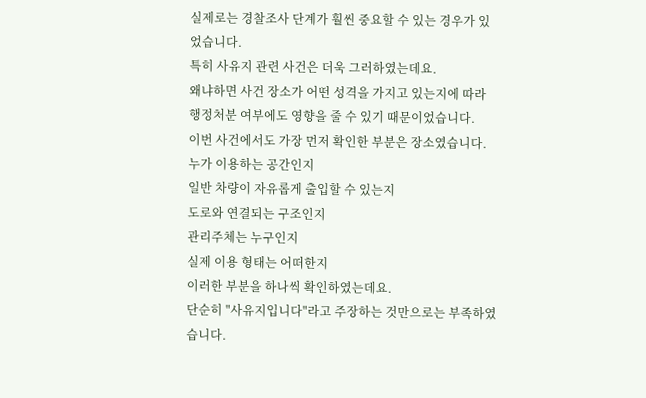실제로는 경찰조사 단계가 훨씬 중요할 수 있는 경우가 있었습니다.
특히 사유지 관련 사건은 더욱 그러하였는데요.
왜냐하면 사건 장소가 어떤 성격을 가지고 있는지에 따라 행정처분 여부에도 영향을 줄 수 있기 때문이었습니다.
이번 사건에서도 가장 먼저 확인한 부분은 장소였습니다.
누가 이용하는 공간인지
일반 차량이 자유롭게 출입할 수 있는지
도로와 연결되는 구조인지
관리주체는 누구인지
실제 이용 형태는 어떠한지
이러한 부분을 하나씩 확인하였는데요.
단순히 "사유지입니다"라고 주장하는 것만으로는 부족하였습니다.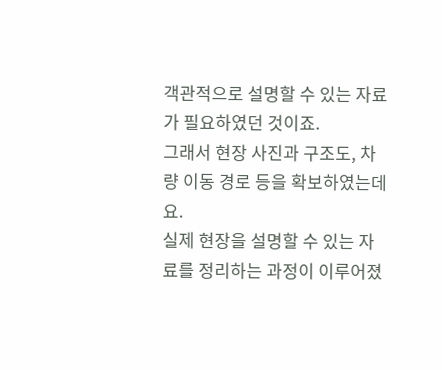객관적으로 설명할 수 있는 자료가 필요하였던 것이죠.
그래서 현장 사진과 구조도, 차량 이동 경로 등을 확보하였는데요.
실제 현장을 설명할 수 있는 자료를 정리하는 과정이 이루어졌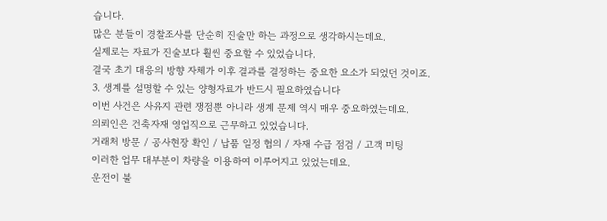습니다.
많은 분들이 경찰조사를 단순히 진술만 하는 과정으로 생각하시는데요.
실제로는 자료가 진술보다 훨씬 중요할 수 있었습니다.
결국 초기 대응의 방향 자체가 이후 결과를 결정하는 중요한 요소가 되었던 것이죠.
3. 생계를 설명할 수 있는 양형자료가 반드시 필요하였습니다
이번 사건은 사유지 관련 쟁점뿐 아니라 생계 문제 역시 매우 중요하였는데요.
의뢰인은 건축자재 영업직으로 근무하고 있었습니다.
거래처 방문 / 공사현장 확인 / 납품 일정 협의 / 자재 수급 점검 / 고객 미팅
이러한 업무 대부분이 차량을 이용하여 이루어지고 있었는데요.
운전이 불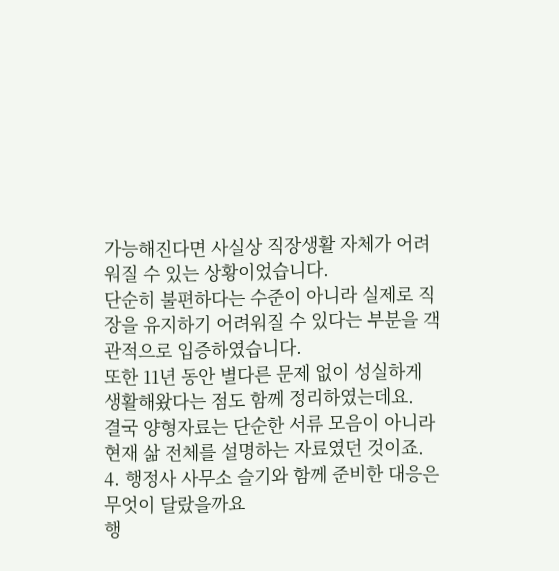가능해진다면 사실상 직장생활 자체가 어려워질 수 있는 상황이었습니다.
단순히 불편하다는 수준이 아니라 실제로 직장을 유지하기 어려워질 수 있다는 부분을 객관적으로 입증하였습니다.
또한 11년 동안 별다른 문제 없이 성실하게 생활해왔다는 점도 함께 정리하였는데요.
결국 양형자료는 단순한 서류 모음이 아니라 현재 삶 전체를 설명하는 자료였던 것이죠.
4. 행정사 사무소 슬기와 함께 준비한 대응은 무엇이 달랐을까요
행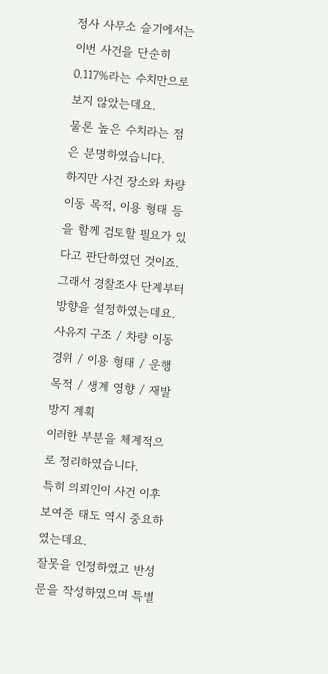정사 사무소 슬기에서는 이번 사건을 단순히 0.117%라는 수치만으로 보지 않았는데요.
물론 높은 수치라는 점은 분명하였습니다.
하지만 사건 장소와 차량 이동 목적, 이용 형태 등을 함께 검토할 필요가 있다고 판단하였던 것이죠.
그래서 경찰조사 단계부터 방향을 설정하였는데요.
사유지 구조 / 차량 이동 경위 / 이용 형태 / 운행 목적 / 생계 영향 / 재발방지 계획
이러한 부분을 체계적으로 정리하였습니다.
특히 의뢰인이 사건 이후 보여준 태도 역시 중요하였는데요.
잘못을 인정하였고 반성문을 작성하였으며 특별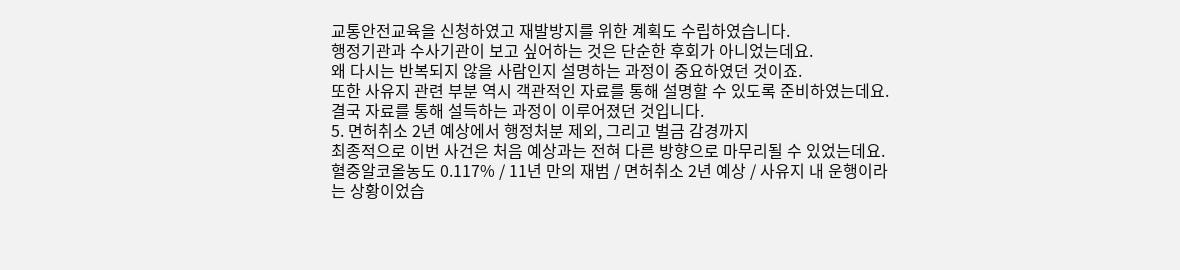교통안전교육을 신청하였고 재발방지를 위한 계획도 수립하였습니다.
행정기관과 수사기관이 보고 싶어하는 것은 단순한 후회가 아니었는데요.
왜 다시는 반복되지 않을 사람인지 설명하는 과정이 중요하였던 것이죠.
또한 사유지 관련 부분 역시 객관적인 자료를 통해 설명할 수 있도록 준비하였는데요.
결국 자료를 통해 설득하는 과정이 이루어졌던 것입니다.
5. 면허취소 2년 예상에서 행정처분 제외, 그리고 벌금 감경까지
최종적으로 이번 사건은 처음 예상과는 전혀 다른 방향으로 마무리될 수 있었는데요.
혈중알코올농도 0.117% / 11년 만의 재범 / 면허취소 2년 예상 / 사유지 내 운행이라는 상황이었습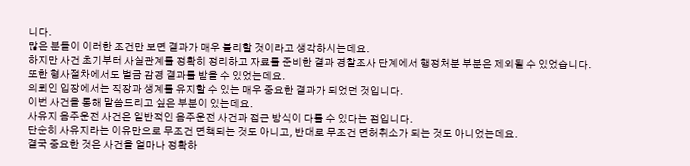니다.
많은 분들이 이러한 조건만 보면 결과가 매우 불리할 것이라고 생각하시는데요.
하지만 사건 초기부터 사실관계를 정확히 정리하고 자료를 준비한 결과 경찰조사 단계에서 행정처분 부분은 제외될 수 있었습니다.
또한 형사절차에서도 벌금 감경 결과를 받을 수 있었는데요.
의뢰인 입장에서는 직장과 생계를 유지할 수 있는 매우 중요한 결과가 되었던 것입니다.
이번 사건을 통해 말씀드리고 싶은 부분이 있는데요.
사유지 음주운전 사건은 일반적인 음주운전 사건과 접근 방식이 다를 수 있다는 점입니다.
단순히 사유지라는 이유만으로 무조건 면책되는 것도 아니고, 반대로 무조건 면허취소가 되는 것도 아니었는데요.
결국 중요한 것은 사건을 얼마나 정확하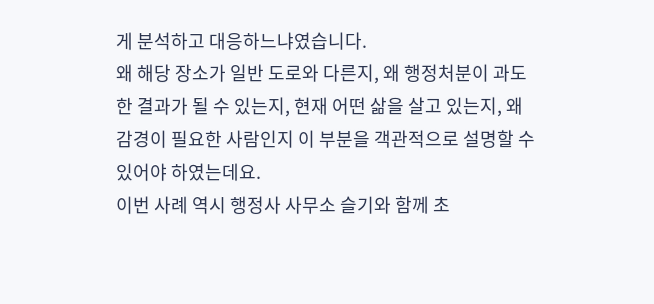게 분석하고 대응하느냐였습니다.
왜 해당 장소가 일반 도로와 다른지, 왜 행정처분이 과도한 결과가 될 수 있는지, 현재 어떤 삶을 살고 있는지, 왜 감경이 필요한 사람인지 이 부분을 객관적으로 설명할 수 있어야 하였는데요.
이번 사례 역시 행정사 사무소 슬기와 함께 초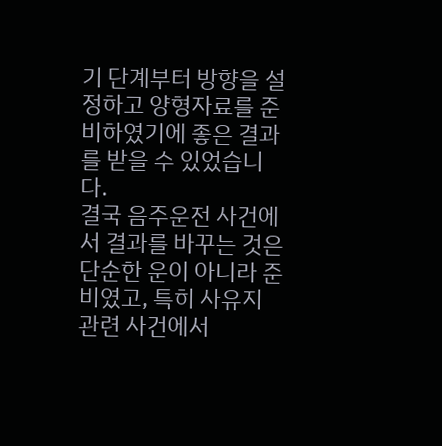기 단계부터 방향을 설정하고 양형자료를 준비하였기에 좋은 결과를 받을 수 있었습니다.
결국 음주운전 사건에서 결과를 바꾸는 것은 단순한 운이 아니라 준비였고, 특히 사유지 관련 사건에서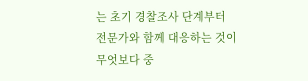는 초기 경찰조사 단계부터 전문가와 함께 대응하는 것이 무엇보다 중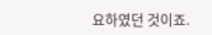요하였던 것이죠.